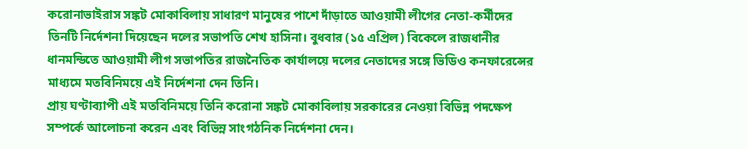করোনাভাইরাস সঙ্কট মোকাবিলায় সাধারণ মানুষের পাশে দাঁড়াতে আওয়ামী লীগের নেতা-কর্মীদের তিনটি নির্দেশনা দিয়েছেন দলের সভাপতি শেখ হাসিনা। বুধবার (১৫ এপ্রিল) বিকেলে রাজধানীর ধানমন্ডিতে আওয়ামী লীগ সভাপতির রাজনৈতিক কার্যালয়ে দলের নেতাদের সঙ্গে ভিডিও কনফারেন্সের মাধ্যমে মতবিনিময়ে এই নির্দেশনা দেন তিনি।
প্রায় ঘণ্টাব্যাপী এই মতবিনিময়ে তিনি করোনা সঙ্কট মোকাবিলায় সরকারের নেওয়া বিভিন্ন পদক্ষেপ সম্পর্কে আলোচনা করেন এবং বিভিন্ন সাংগঠনিক নির্দেশনা দেন।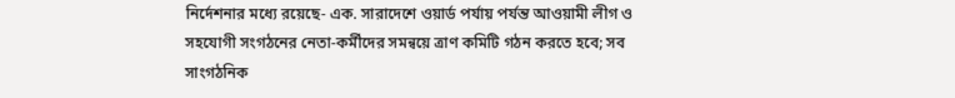নির্দেশনার মধ্যে রয়েছে- এক. সারাদেশে ওয়ার্ড পর্যায় পর্যন্ত আওয়ামী লীগ ও সহযোগী সংগঠনের নেতা-কর্মীদের সমন্বয়ে ত্রাণ কমিটি গঠন করতে হবে; সব সাংগঠনিক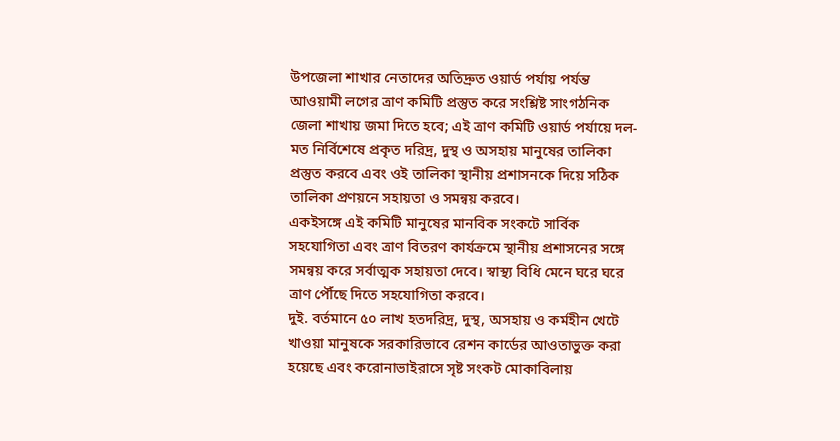উপজেলা শাখার নেতাদের অতিদ্রুত ওয়ার্ড পর্যায় পর্যন্ত আওয়ামী লগের ত্রাণ কমিটি প্রস্তুত করে সংশ্লিষ্ট সাংগঠনিক জেলা শাখায় জমা দিতে হবে; এই ত্রাণ কমিটি ওয়ার্ড পর্যায়ে দল-মত নির্বিশেষে প্রকৃত দরিদ্র, দুস্থ ও অসহায় মানুষের তালিকা প্রস্তুত করবে এবং ওই তালিকা স্থানীয় প্রশাসনকে দিয়ে সঠিক তালিকা প্রণয়নে সহায়তা ও সমন্বয় করবে।
একইসঙ্গে এই কমিটি মানুষের মানবিক সংকটে সার্বিক সহযোগিতা এবং ত্রাণ বিতরণ কার্যক্রমে স্থানীয় প্রশাসনের সঙ্গে সমন্বয় করে সর্বাত্মক সহায়তা দেবে। স্বাস্থ্য বিধি মেনে ঘরে ঘরে ত্রাণ পৌঁছে দিতে সহযোগিতা করবে।
দুই. বর্তমানে ৫০ লাখ হতদরিদ্র, দুস্থ, অসহায় ও কর্মহীন খেটে খাওয়া মানুষকে সরকারিভাবে রেশন কার্ডের আওতাভুক্ত করা হয়েছে এবং করোনাভাইরাসে সৃষ্ট সংকট মোকাবিলায়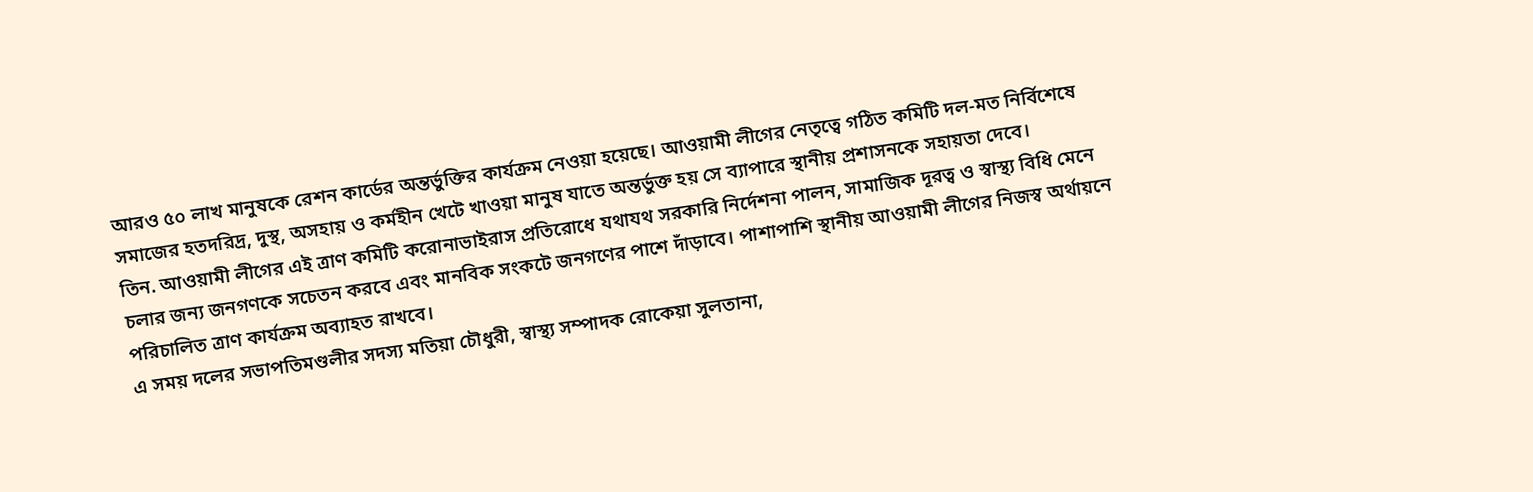আরও ৫০ লাখ মানুষকে রেশন কার্ডের অন্তর্ভুক্তির কার্যক্রম নেওয়া হয়েছে। আওয়ামী লীগের নেতৃত্বে গঠিত কমিটি দল-মত নির্বিশেষে সমাজের হতদরিদ্র, দুস্থ, অসহায় ও কর্মহীন খেটে খাওয়া মানুষ যাতে অন্তর্ভুক্ত হয় সে ব্যাপারে স্থানীয় প্রশাসনকে সহায়তা দেবে।
তিন. আওয়ামী লীগের এই ত্রাণ কমিটি করোনাভাইরাস প্রতিরোধে যথাযথ সরকারি নির্দেশনা পালন, সামাজিক দূরত্ব ও স্বাস্থ্য বিধি মেনে চলার জন্য জনগণকে সচেতন করবে এবং মানবিক সংকটে জনগণের পাশে দাঁড়াবে। পাশাপাশি স্থানীয় আওয়ামী লীগের নিজস্ব অর্থায়নে পরিচালিত ত্রাণ কার্যক্রম অব্যাহত রাখবে।
এ সময় দলের সভাপতিমণ্ডলীর সদস্য মতিয়া চৌধুরী, স্বাস্থ্য সম্পাদক রোকেয়া সুলতানা,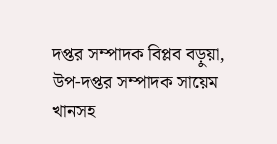দপ্তর সম্পাদক বিপ্লব বড়ুয়া, উপ-দপ্তর সম্পাদক সায়েম খানসহ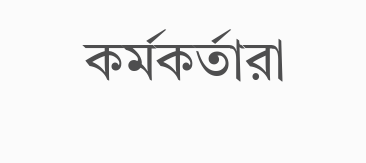কর্মকর্তারা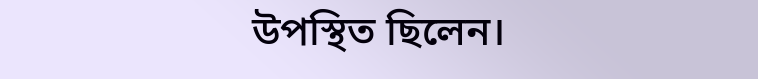উপস্থিত ছিলেন।